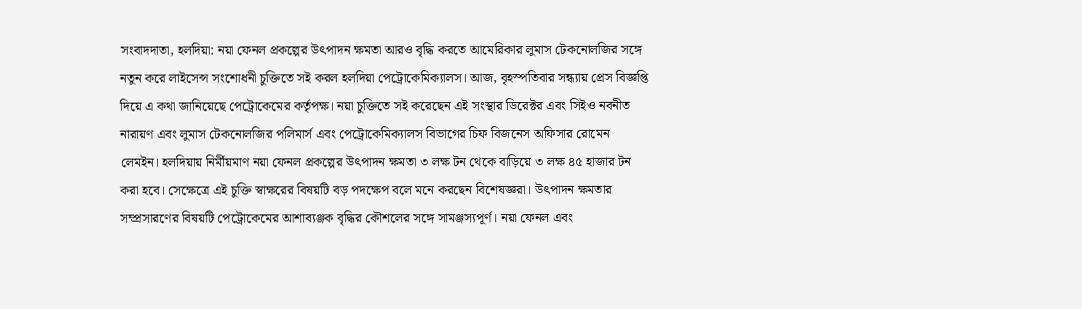সংবাদদাতা, হলদিয়া: নয়া ফেনল প্রকল্পের উৎপাদন ক্ষমতা আরও বৃদ্ধি করতে আমেরিকার লুমাস টেকনোলজির সঙ্গে নতুন করে লাইসেন্স সংশোধনী চুক্তিতে সই করল হলদিয়া পেট্রোকেমিক্যালস। আজ, বৃহস্পতিবার সন্ধ্যায় প্রেস বিজ্ঞপ্তি দিয়ে এ কথা জানিয়েছে পেট্রোকেমের কর্তৃপক্ষ। নয়া চুক্তিতে সই করেছেন এই সংস্থার ডিরেক্টর এবং সিইও নবনীত নারায়ণ এবং লুমাস টেকনোলজির পলিমার্স এবং পেট্রোকেমিক্যালস বিভাগের চিফ বিজনেস অফিসার রোমেন লেমইন। হলদিয়ায় নির্মীয়মাণ নয়া ফেনল প্রকল্পের উৎপাদন ক্ষমতা ৩ লক্ষ টন থেকে বাড়িয়ে ৩ লক্ষ ৪৫ হাজার টন করা হবে। সেক্ষেত্রে এই চুক্তি স্বাক্ষরের বিষয়টি বড় পদক্ষেপ বলে মনে করছেন বিশেষজ্ঞরা। উৎপাদন ক্ষমতার সম্প্রসারণের বিষয়টি পেট্রোকেমের আশাব্যঞ্জক বৃদ্ধির কৌশলের সঙ্গে সামঞ্জস্যপূর্ণ। নয়া ফেনল এবং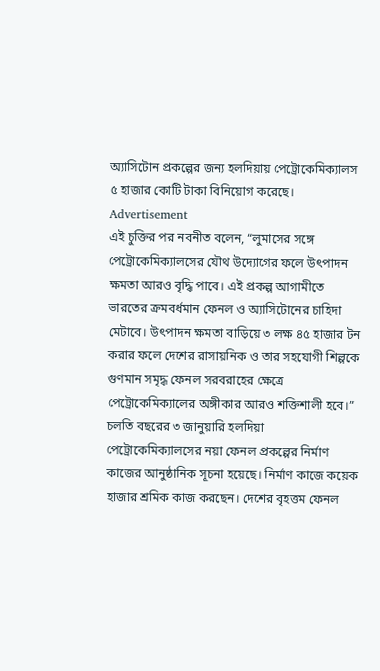অ্যাসিটোন প্রকল্পের জন্য হলদিয়ায় পেট্রোকেমিক্যালস ৫ হাজার কোটি টাকা বিনিয়োগ করেছে।
Advertisement
এই চুক্তির পর নবনীত বলেন, “লুমাসের সঙ্গে পেট্রোকেমিক্যালসের যৌথ উদ্যোগের ফলে উৎপাদন ক্ষমতা আরও বৃদ্ধি পাবে। এই প্রকল্প আগামীতে ভারতের ক্রমবর্ধমান ফেনল ও অ্যাসিটোনের চাহিদা মেটাবে। উৎপাদন ক্ষমতা বাড়িয়ে ৩ লক্ষ ৪৫ হাজার টন করার ফলে দেশের রাসায়নিক ও তার সহযোগী শিল্পকে গুণমান সমৃদ্ধ ফেনল সরবরাহের ক্ষেত্রে পেট্রোকেমিক্যালের অঙ্গীকার আরও শক্তিশালী হবে।”
চলতি বছরের ৩ জানুয়ারি হলদিয়া পেট্রোকেমিক্যালসের নয়া ফেনল প্রকল্পের নির্মাণ কাজের আনুষ্ঠানিক সূচনা হয়েছে। নির্মাণ কাজে কয়েক হাজার শ্রমিক কাজ করছেন। দেশের বৃহত্তম ফেনল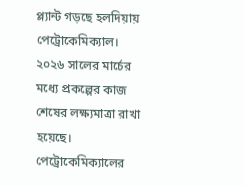প্ল্যান্ট গড়ছে হলদিয়ায় পেট্রোকেমিক্যাল। ২০২৬ সালের মার্চের মধ্যে প্রকল্পের কাজ শেষের লক্ষ্যমাত্রা রাখা হয়েছে। পেট্রোকেমিক্যালের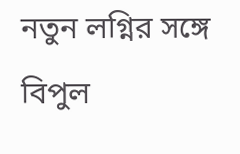নতুন লগ্নির সঙ্গে বিপুল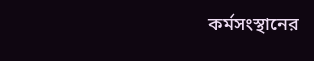কর্মসংস্থানের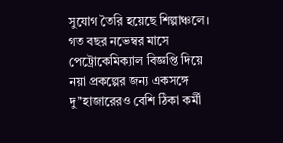সুযোগ তৈরি হয়েছে শিল্পাঞ্চলে। গত বছর নভেম্বর মাসে পেট্রোকেমিক্যাল বিজ্ঞপ্তি দিয়ে নয়া প্রকল্পের জন্য একসঙ্গে দু’'হাজারেরও বেশি ঠিকা কর্মী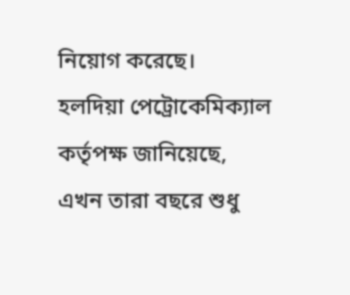নিয়োগ করেছে।
হলদিয়া পেট্রোকেমিক্যাল কর্তৃপক্ষ জানিয়েছে, এখন তারা বছরে শুধু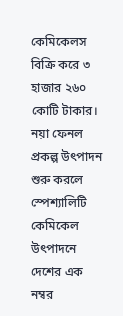কেমিকেলস বিক্রি করে ৩ হাজার ২৬০ কোটি টাকার। নয়া ফেনল প্রকল্প উৎপাদন শুরু করলে স্পেশ্যালিটি কেমিকেল উৎপাদনে দেশের এক নম্বর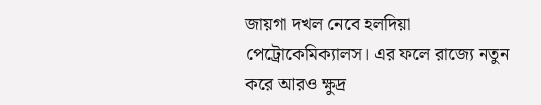জায়গা দখল নেবে হলদিয়া পেট্রোকেমিক্যালস। এর ফলে রাজ্যে নতুন করে আরও ক্ষুদ্র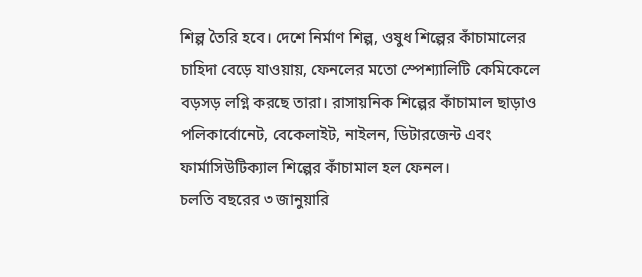শিল্প তৈরি হবে। দেশে নির্মাণ শিল্প, ওষুধ শিল্পের কাঁচামালের চাহিদা বেড়ে যাওয়ায়, ফেনলের মতো স্পেশ্যালিটি কেমিকেলে বড়সড় লগ্নি করছে তারা। রাসায়নিক শিল্পের কাঁচামাল ছাড়াও পলিকার্বোনেট, বেকেলাইট, নাইলন, ডিটারজেন্ট এবং ফার্মাসিউটিক্যাল শিল্পের কাঁচামাল হল ফেনল।
চলতি বছরের ৩ জানুয়ারি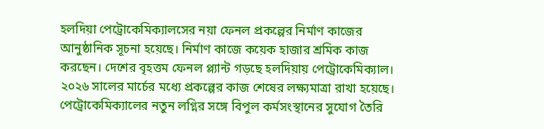হলদিয়া পেট্রোকেমিক্যালসের নয়া ফেনল প্রকল্পের নির্মাণ কাজের আনুষ্ঠানিক সূচনা হয়েছে। নির্মাণ কাজে কয়েক হাজার শ্রমিক কাজ করছেন। দেশের বৃহত্তম ফেনল প্ল্যান্ট গড়ছে হলদিয়ায় পেট্রোকেমিক্যাল। ২০২৬ সালের মার্চের মধ্যে প্রকল্পের কাজ শেষের লক্ষ্যমাত্রা রাখা হয়েছে। পেট্রোকেমিক্যালের নতুন লগ্নির সঙ্গে বিপুল কর্মসংস্থানের সুযোগ তৈরি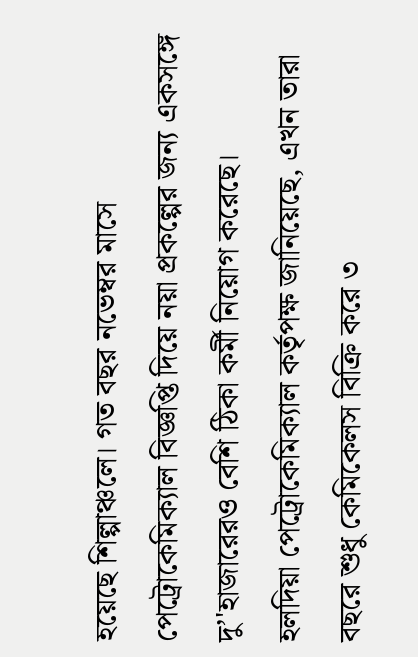হয়েছে শিল্পাঞ্চলে। গত বছর নভেম্বর মাসে পেট্রোকেমিক্যাল বিজ্ঞপ্তি দিয়ে নয়া প্রকল্পের জন্য একসঙ্গে দু’'হাজারেরও বেশি ঠিকা কর্মী নিয়োগ করেছে।
হলদিয়া পেট্রোকেমিক্যাল কর্তৃপক্ষ জানিয়েছে, এখন তারা বছরে শুধু কেমিকেলস বিক্রি করে ৩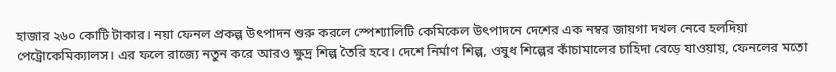হাজার ২৬০ কোটি টাকার। নয়া ফেনল প্রকল্প উৎপাদন শুরু করলে স্পেশ্যালিটি কেমিকেল উৎপাদনে দেশের এক নম্বর জায়গা দখল নেবে হলদিয়া পেট্রোকেমিক্যালস। এর ফলে রাজ্যে নতুন করে আরও ক্ষুদ্র শিল্প তৈরি হবে। দেশে নির্মাণ শিল্প, ওষুধ শিল্পের কাঁচামালের চাহিদা বেড়ে যাওয়ায়, ফেনলের মতো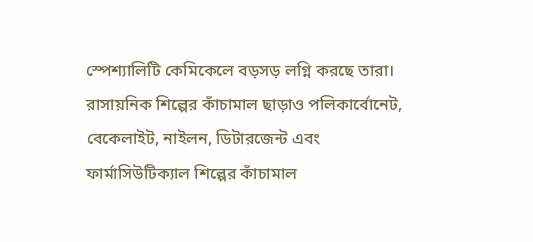স্পেশ্যালিটি কেমিকেলে বড়সড় লগ্নি করছে তারা। রাসায়নিক শিল্পের কাঁচামাল ছাড়াও পলিকার্বোনেট, বেকেলাইট, নাইলন, ডিটারজেন্ট এবং ফার্মাসিউটিক্যাল শিল্পের কাঁচামাল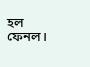হল ফেনল।